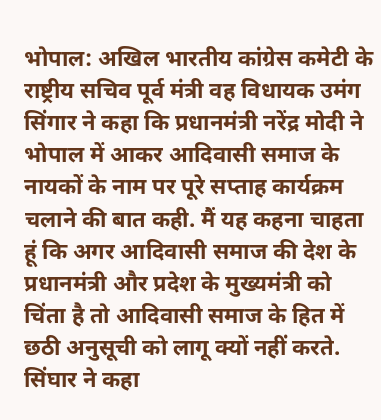भोपाल: अखिल भारतीय कांग्रेस कमेटी के राष्ट्रीय सचिव पूर्व मंत्री वह विधायक उमंग सिंगार ने कहा कि प्रधानमंत्री नरेंद्र मोदी ने भोपाल में आकर आदिवासी समाज के नायकों के नाम पर पूरे सप्ताह कार्यक्रम चलाने की बात कही. मैं यह कहना चाहता हूं कि अगर आदिवासी समाज की देश के प्रधानमंत्री और प्रदेश के मुख्यमंत्री को चिंता है तो आदिवासी समाज के हित में छठी अनुसूची को लागू क्यों नहीं करते. सिंघार ने कहा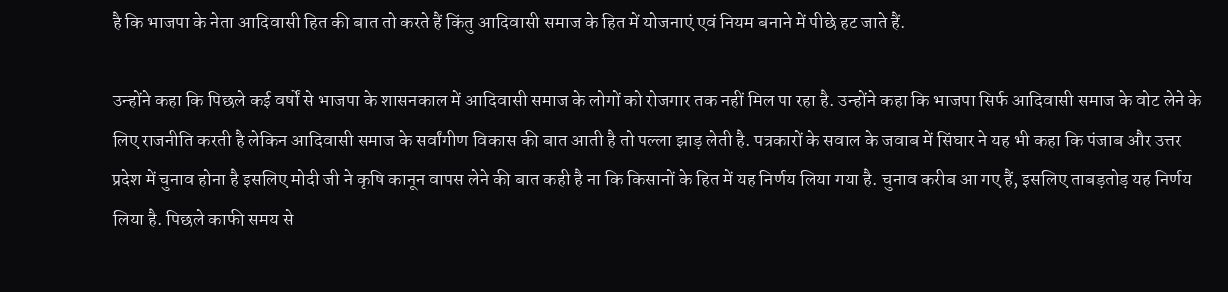है कि भाजपा के नेता आदिवासी हित की बात तो करते हैं किंतु आदिवासी समाज के हित में योजनाएं एवं नियम बनाने में पीछे हट जाते हैं.

उन्होंने कहा कि पिछले कई वर्षों से भाजपा के शासनकाल में आदिवासी समाज के लोगों को रोजगार तक नहीं मिल पा रहा है. उन्होंने कहा कि भाजपा सिर्फ आदिवासी समाज के वोट लेने के लिए राजनीति करती है लेकिन आदिवासी समाज के सर्वांगीण विकास की बात आती है तो पल्ला झाड़ लेती है. पत्रकारों के सवाल के जवाब में सिंघार ने यह भी कहा कि पंजाब और उत्तर प्रदेश में चुनाव होना है इसलिए मोदी जी ने कृषि कानून वापस लेने की बात कही है ना कि किसानों के हित में यह निर्णय लिया गया है. चुनाव करीब आ गए हैं, इसलिए ताबड़तोड़ यह निर्णय लिया है. पिछले काफी समय से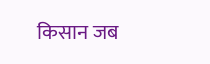किसान जब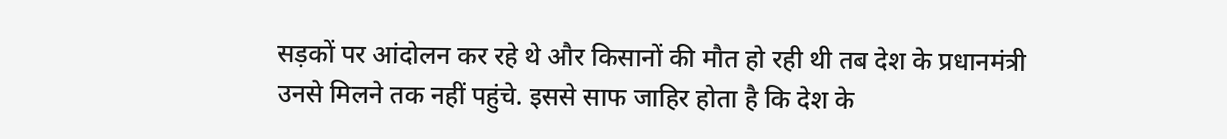सड़कों पर आंदोलन कर रहे थे और किसानों की मौत हो रही थी तब देश के प्रधानमंत्री उनसे मिलने तक नहीं पहुंचे. इससे साफ जाहिर होता है कि देश के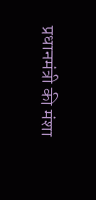प्रधानमंत्री की मंशा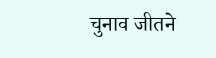चुनाव जीतने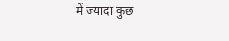में ज्यादा कुछ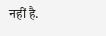नहीं है.